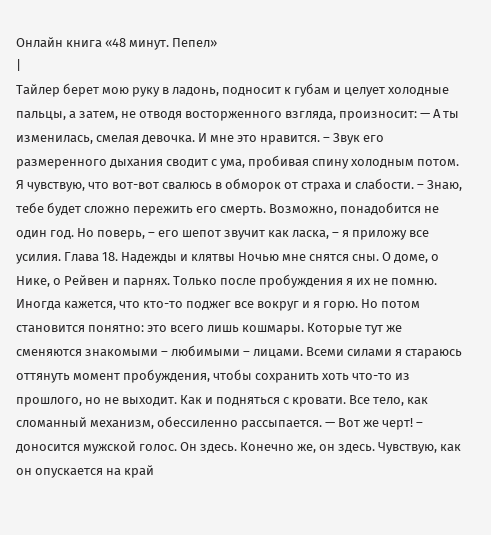Онлайн книга «48 минут. Пепел»
|
Тайлер берет мою руку в ладонь, подносит к губам и целует холодные пальцы, а затем, не отводя восторженного взгляда, произносит: — А ты изменилась, смелая девочка. И мне это нравится. – Звук его размеренного дыхания сводит с ума, пробивая спину холодным потом. Я чувствую, что вот-вот свалюсь в обморок от страха и слабости. – Знаю, тебе будет сложно пережить его смерть. Возможно, понадобится не один год. Но поверь, – его шепот звучит как ласка, – я приложу все усилия. Глава 18. Надежды и клятвы Ночью мне снятся сны. О доме, о Нике, о Рейвен и парнях. Только после пробуждения я их не помню. Иногда кажется, что кто-то поджег все вокруг и я горю. Но потом становится понятно: это всего лишь кошмары. Которые тут же сменяются знакомыми – любимыми – лицами. Всеми силами я стараюсь оттянуть момент пробуждения, чтобы сохранить хоть что-то из прошлого, но не выходит. Как и подняться с кровати. Все тело, как сломанный механизм, обессиленно рассыпается. — Вот же черт! – доносится мужской голос. Он здесь. Конечно же, он здесь. Чувствую, как он опускается на край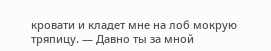кровати и кладет мне на лоб мокрую тряпицу. — Давно ты за мной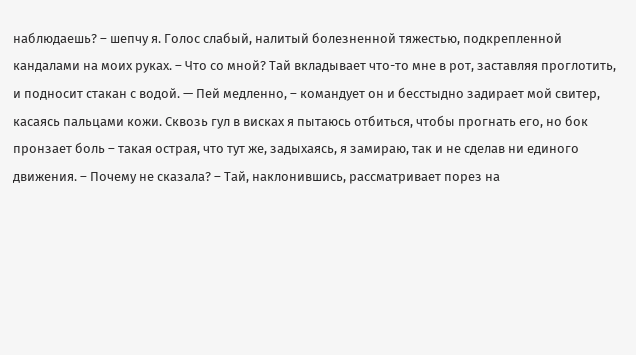наблюдаешь? – шепчу я. Голос слабый, налитый болезненной тяжестью, подкрепленной кандалами на моих руках. – Что со мной? Тай вкладывает что-то мне в рот, заставляя проглотить, и подносит стакан с водой. — Пей медленно, – командует он и бесстыдно задирает мой свитер, касаясь пальцами кожи. Сквозь гул в висках я пытаюсь отбиться, чтобы прогнать его, но бок пронзает боль – такая острая, что тут же, задыхаясь, я замираю, так и не сделав ни единого движения. – Почему не сказала? – Тай, наклонившись, рассматривает порез на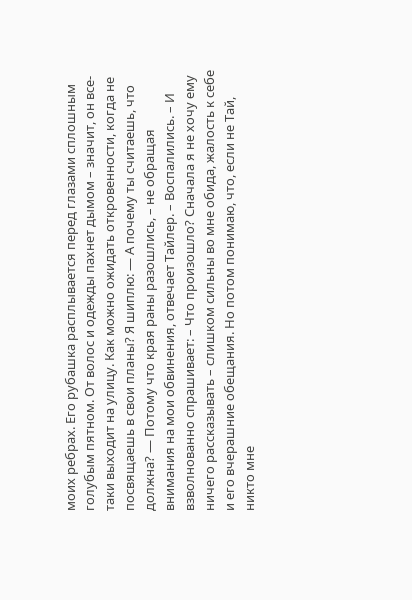моих ребрах. Его рубашка расплывается перед глазами сплошным голубым пятном. От волос и одежды пахнет дымом – значит, он все-таки выходит на улицу. Как можно ожидать откровенности, когда не посвящаешь в свои планы? Я шиплю: — А почему ты считаешь, что должна? — Потому что края раны разошлись, – не обращая внимания на мои обвинения, отвечает Тайлер. – Воспалились. – И взволнованно спрашивает: – Что произошло? Сначала я не хочу ему ничего рассказывать – слишком сильны во мне обида, жалость к себе и его вчерашние обещания. Но потом понимаю, что, если не Тай, никто мне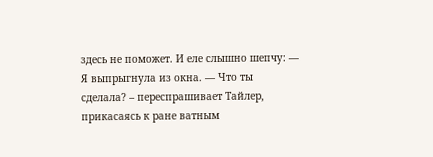здесь не поможет. И еле слышно шепчу: — Я выпрыгнула из окна. — Что ты сделала? – переспрашивает Тайлер, прикасаясь к ране ватным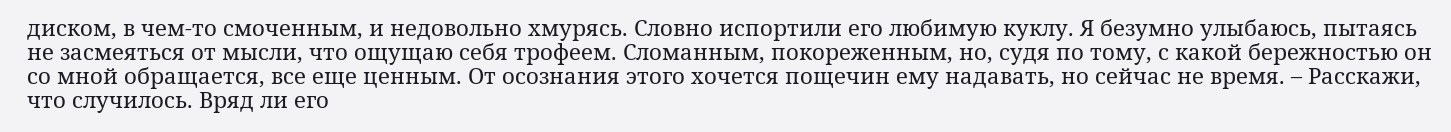диском, в чем-то смоченным, и недовольно хмурясь. Словно испортили его любимую куклу. Я безумно улыбаюсь, пытаясь не засмеяться от мысли, что ощущаю себя трофеем. Сломанным, покореженным, но, судя по тому, с какой бережностью он со мной обращается, все еще ценным. От осознания этого хочется пощечин ему надавать, но сейчас не время. – Расскажи, что случилось. Вряд ли его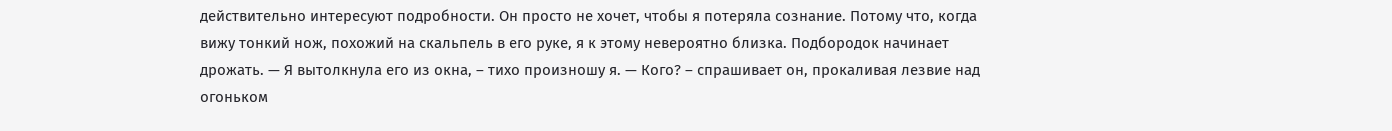действительно интересуют подробности. Он просто не хочет, чтобы я потеряла сознание. Потому что, когда вижу тонкий нож, похожий на скальпель в его руке, я к этому невероятно близка. Подбородок начинает дрожать. — Я вытолкнула его из окна, – тихо произношу я. — Кого? – спрашивает он, прокаливая лезвие над огоньком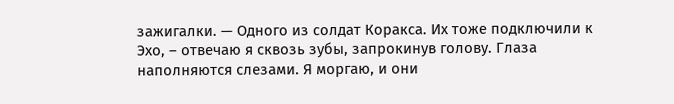зажигалки. — Одного из солдат Коракса. Их тоже подключили к Эхо, – отвечаю я сквозь зубы, запрокинув голову. Глаза наполняются слезами. Я моргаю, и они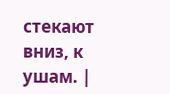стекают вниз, к ушам. |